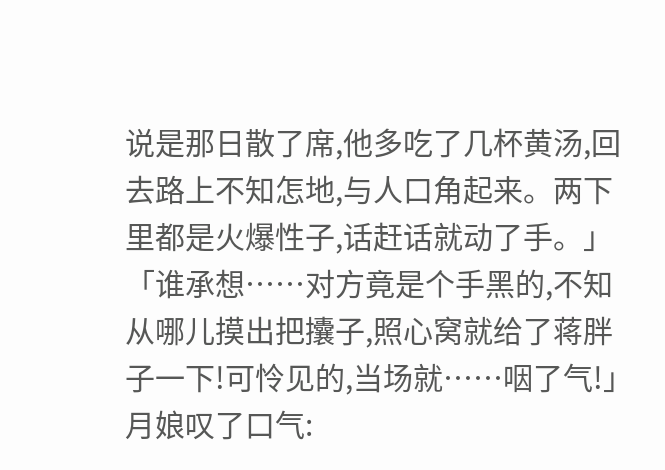说是那日散了席,他多吃了几杯黄汤,回去路上不知怎地,与人口角起来。两下里都是火爆性子,话赶话就动了手。」
「谁承想……对方竟是个手黑的,不知从哪儿摸出把攮子,照心窝就给了蒋胖子一下!可怜见的,当场就……咽了气!」
月娘叹了口气: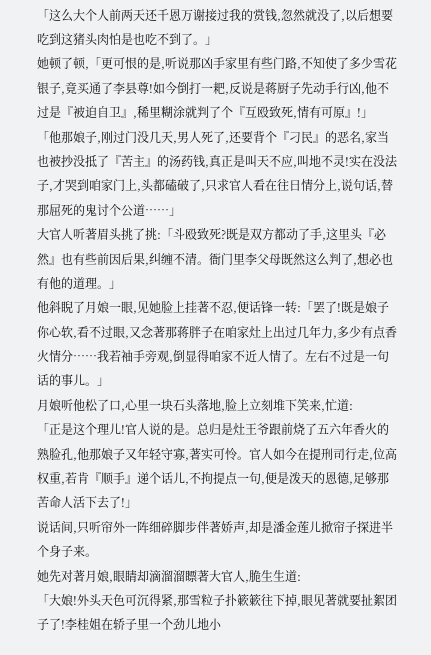「这么大个人前两天还千恩万谢接过我的赏钱,忽然就没了,以后想要吃到这猪头肉怕是也吃不到了。」
她顿了顿,「更可恨的是,听说那凶手家里有些门路,不知使了多少雪花银子,竟买通了李县尊!如今倒打一耙,反说是蒋厨子先动手行凶,他不过是『被迫自卫』,稀里糊涂就判了个『互殴致死,情有可原』!」
「他那娘子,刚过门没几天,男人死了,还要背个『刁民』的恶名,家当也被抄没抵了『苦主』的汤药钱,真正是叫天不应,叫地不灵!实在没法子,才哭到咱家门上,头都磕破了,只求官人看在往日情分上,说句话,替那屈死的鬼讨个公道……」
大官人听著眉头挑了挑:「斗殴致死?既是双方都动了手,这里头『必然』也有些前因后果,纠缠不清。衙门里李父母既然这么判了,想必也有他的道理。」
他斜睨了月娘一眼,见她脸上挂著不忍,便话锋一转:「罢了!既是娘子你心软,看不过眼,又念著那蒋胖子在咱家灶上出过几年力,多少有点香火情分……我若袖手旁观,倒显得咱家不近人情了。左右不过是一句话的事儿。」
月娘听他松了口,心里一块石头落地,脸上立刻堆下笑来,忙道:
「正是这个理儿!官人说的是。总归是灶王爷跟前烧了五六年香火的熟脸孔,他那娘子又年轻守寡,著实可怜。官人如今在提刑司行走,位高权重,若肯『顺手』递个话儿,不拘提点一句,便是泼天的恩德,足够那苦命人活下去了!」
说话间,只听帘外一阵细碎脚步伴著娇声,却是潘金莲儿掀帘子探进半个身子来。
她先对著月娘,眼睛却滴溜溜瞟著大官人,脆生生道:
「大娘!外头天色可沉得紧,那雪粒子扑簌簌往下掉,眼见著就要扯絮团子了!李桂姐在轿子里一个劲儿地小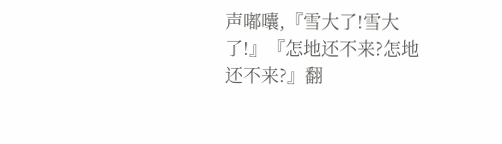声嘟囔,『雪大了!雪大了!』『怎地还不来?怎地还不来?』翻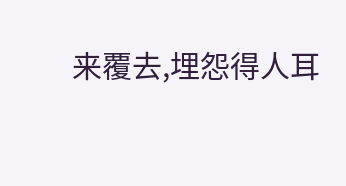来覆去,埋怨得人耳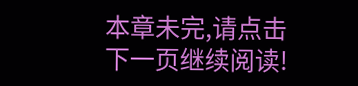本章未完,请点击下一页继续阅读!